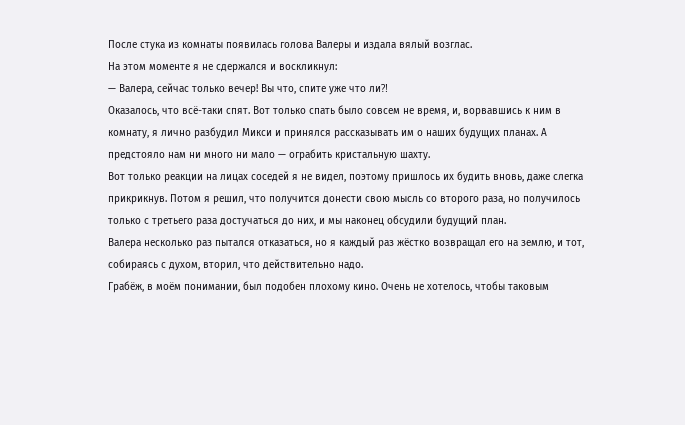После стука из комнаты появилась голова Валеры и издала вялый возглас.
На этом моменте я не сдержался и воскликнул:
— Валера, сейчас только вечер! Вы что, спите уже что ли⁈
Оказалось, что всё-таки спят. Вот только спать было совсем не время, и, ворвавшись к ним в комнату, я лично разбудил Микси и принялся рассказывать им о наших будущих планах. А предстояло нам ни много ни мало — ограбить кристальную шахту.
Вот только реакции на лицах соседей я не видел, поэтому пришлось их будить вновь, даже слегка прикрикнув. Потом я решил, что получится донести свою мысль со второго раза, но получилось только с третьего раза достучаться до них, и мы наконец обсудили будущий план.
Валера несколько раз пытался отказаться, но я каждый раз жёстко возвращал его на землю, и тот, собираясь с духом, вторил, что действительно надо.
Грабёж, в моём понимании, был подобен плохому кино. Очень не хотелось, чтобы таковым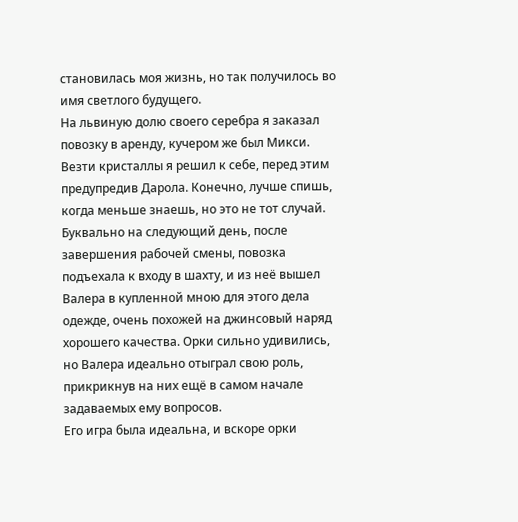становилась моя жизнь, но так получилось во имя светлого будущего.
На львиную долю своего серебра я заказал повозку в аренду, кучером же был Микси. Везти кристаллы я решил к себе, перед этим предупредив Дарола. Конечно, лучше спишь, когда меньше знаешь, но это не тот случай.
Буквально на следующий день, после завершения рабочей смены, повозка подъехала к входу в шахту, и из неё вышел Валера в купленной мною для этого дела одежде, очень похожей на джинсовый наряд хорошего качества. Орки сильно удивились, но Валера идеально отыграл свою роль, прикрикнув на них ещё в самом начале задаваемых ему вопросов.
Его игра была идеальна, и вскоре орки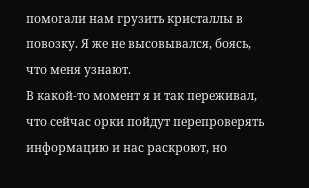помогали нам грузить кристаллы в повозку. Я же не высовывался, боясь, что меня узнают.
В какой-то момент я и так переживал, что сейчас орки пойдут перепроверять информацию и нас раскроют, но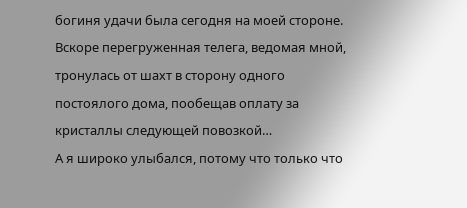богиня удачи была сегодня на моей стороне.
Вскоре перегруженная телега, ведомая мной, тронулась от шахт в сторону одного постоялого дома, пообещав оплату за кристаллы следующей повозкой…
А я широко улыбался, потому что только что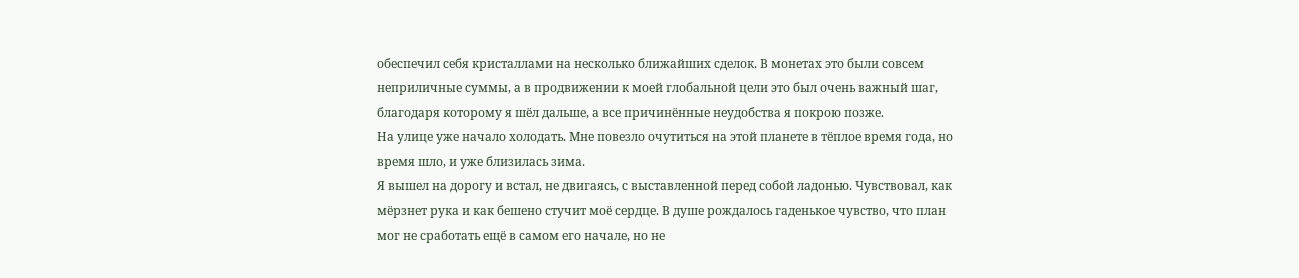обеспечил себя кристаллами на несколько ближайших сделок. В монетах это были совсем неприличные суммы, а в продвижении к моей глобальной цели это был очень важный шаг, благодаря которому я шёл дальше, а все причинённые неудобства я покрою позже.
На улице уже начало холодать. Мне повезло очутиться на этой планете в тёплое время года, но время шло, и уже близилась зима.
Я вышел на дорогу и встал, не двигаясь, с выставленной перед собой ладонью. Чувствовал, как мёрзнет рука и как бешено стучит моё сердце. В душе рождалось гаденькое чувство, что план мог не сработать ещё в самом его начале, но не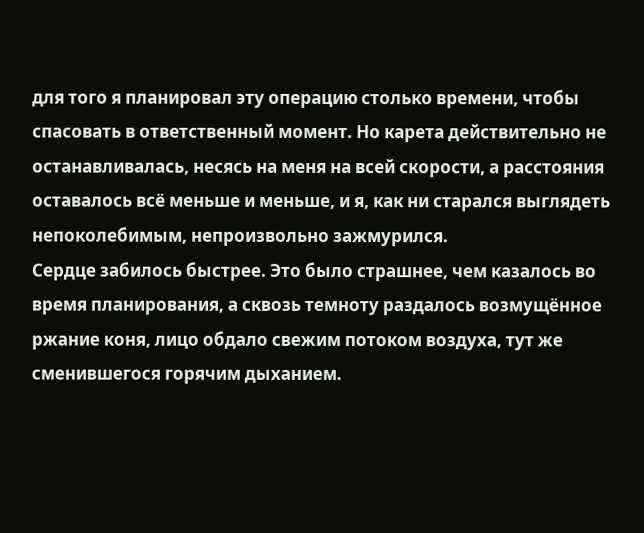для того я планировал эту операцию столько времени, чтобы спасовать в ответственный момент. Но карета действительно не останавливалась, несясь на меня на всей скорости, а расстояния оставалось всё меньше и меньше, и я, как ни старался выглядеть непоколебимым, непроизвольно зажмурился.
Сердце забилось быстрее. Это было страшнее, чем казалось во время планирования, а сквозь темноту раздалось возмущённое ржание коня, лицо обдало свежим потоком воздуха, тут же сменившегося горячим дыханием.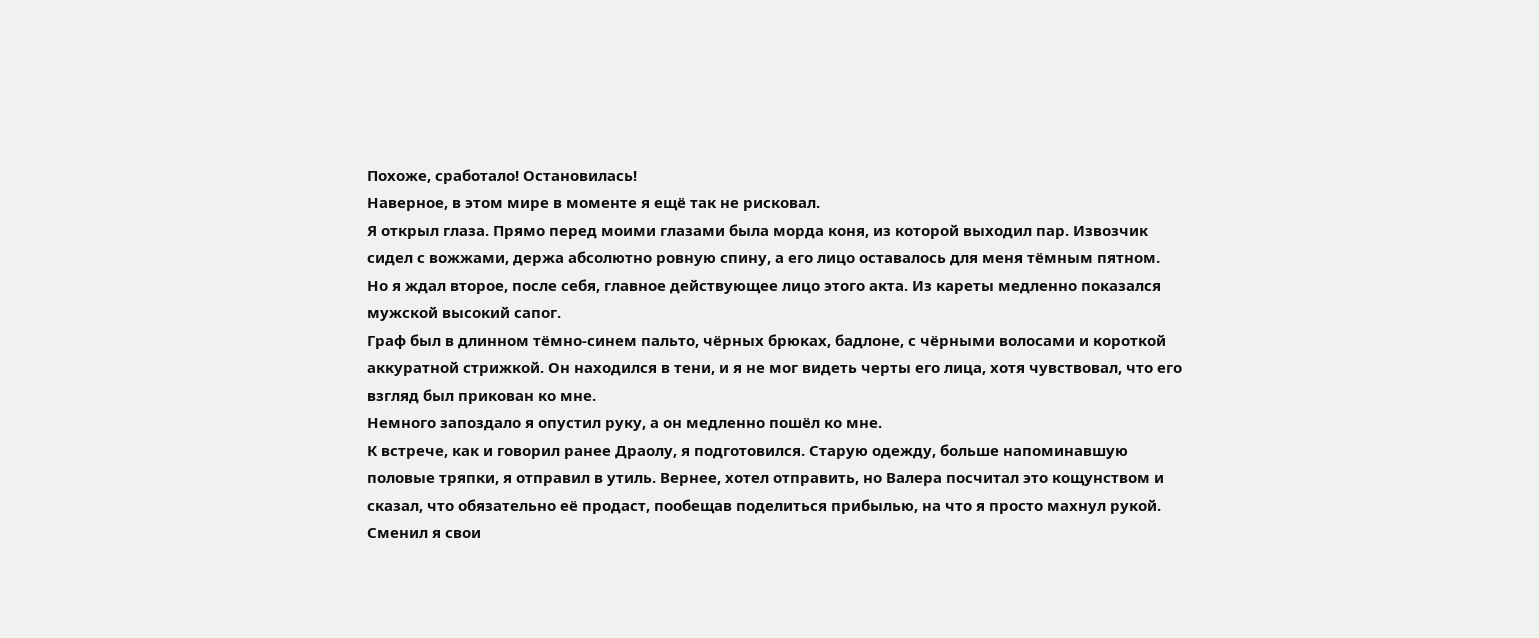Похоже, сработало! Остановилась!
Наверное, в этом мире в моменте я ещё так не рисковал.
Я открыл глаза. Прямо перед моими глазами была морда коня, из которой выходил пар. Извозчик сидел с вожжами, держа абсолютно ровную спину, а его лицо оставалось для меня тёмным пятном.
Но я ждал второе, после себя, главное действующее лицо этого акта. Из кареты медленно показался мужской высокий сапог.
Граф был в длинном тёмно-синем пальто, чёрных брюках, бадлоне, с чёрными волосами и короткой аккуратной стрижкой. Он находился в тени, и я не мог видеть черты его лица, хотя чувствовал, что его взгляд был прикован ко мне.
Немного запоздало я опустил руку, а он медленно пошёл ко мне.
К встрече, как и говорил ранее Драолу, я подготовился. Старую одежду, больше напоминавшую половые тряпки, я отправил в утиль. Вернее, хотел отправить, но Валера посчитал это кощунством и сказал, что обязательно её продаст, пообещав поделиться прибылью, на что я просто махнул рукой. Сменил я свои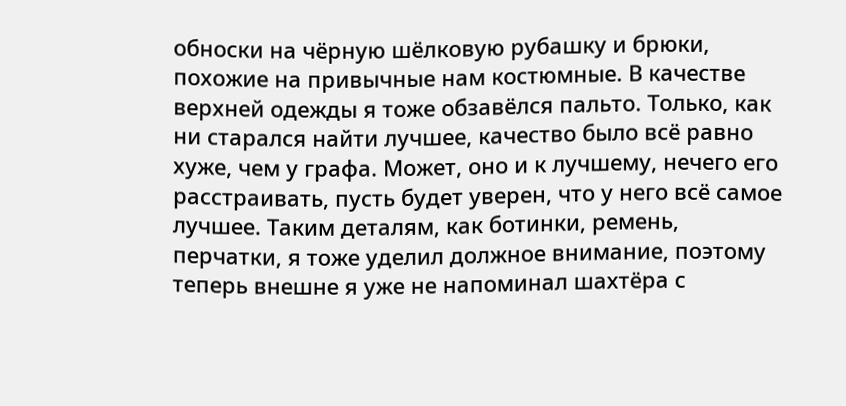обноски на чёрную шёлковую рубашку и брюки, похожие на привычные нам костюмные. В качестве верхней одежды я тоже обзавёлся пальто. Только, как ни старался найти лучшее, качество было всё равно хуже, чем у графа. Может, оно и к лучшему, нечего его расстраивать, пусть будет уверен, что у него всё самое лучшее. Таким деталям, как ботинки, ремень, перчатки, я тоже уделил должное внимание, поэтому теперь внешне я уже не напоминал шахтёра с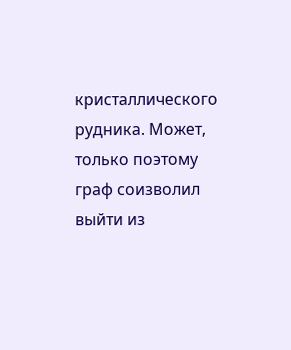кристаллического рудника. Может, только поэтому граф соизволил выйти из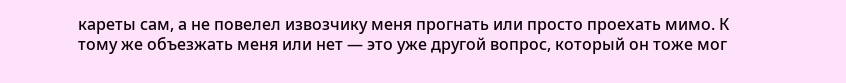кареты сам, а не повелел извозчику меня прогнать или просто проехать мимо. К тому же объезжать меня или нет — это уже другой вопрос, который он тоже мог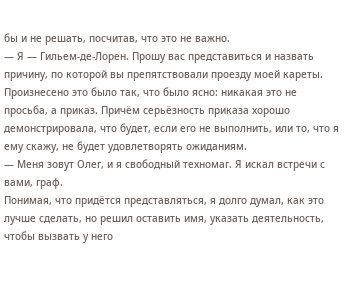бы и не решать, посчитав, что это не важно.
— Я — Гильем-де-Лорен. Прошу вас представиться и назвать причину, по которой вы препятствовали проезду моей кареты.
Произнесено это было так, что было ясно: никакая это не просьба, а приказ. Причём серьёзность приказа хорошо демонстрировала, что будет, если его не выполнить, или то, что я ему скажу, не будет удовлетворять ожиданиям.
— Меня зовут Олег, и я свободный техномаг. Я искал встречи с вами, граф.
Понимая, что придётся представляться, я долго думал, как это лучше сделать, но решил оставить имя, указать деятельность, чтобы вызвать у него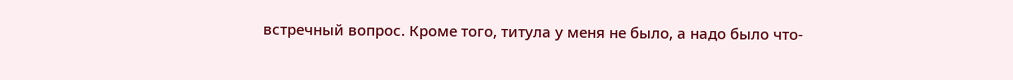встречный вопрос. Кроме того, титула у меня не было, а надо было что-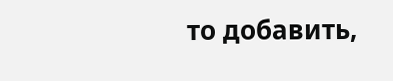то добавить,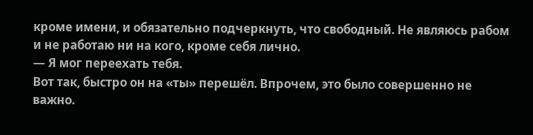кроме имени, и обязательно подчеркнуть, что свободный. Не являюсь рабом и не работаю ни на кого, кроме себя лично.
— Я мог переехать тебя.
Вот так, быстро он на «ты» перешёл. Впрочем, это было совершенно не важно.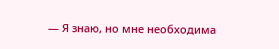— Я знаю, но мне необходима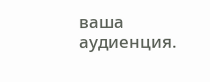ваша аудиенция.